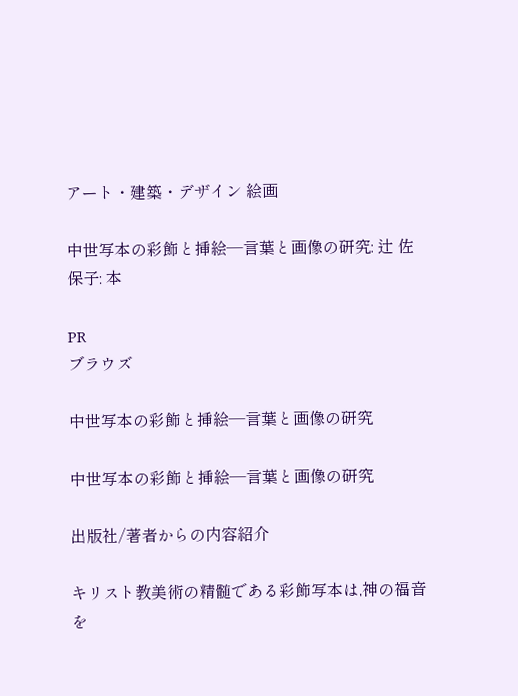アート・建築・デザイン 絵画

中世写本の彩飾と挿絵―言葉と画像の研究: 辻 佐保子: 本

PR
ブラウズ

中世写本の彩飾と挿絵―言葉と画像の研究

中世写本の彩飾と挿絵―言葉と画像の研究

出版社/著者からの内容紹介

キリスト教美術の精髄である彩飾写本は,神の福音を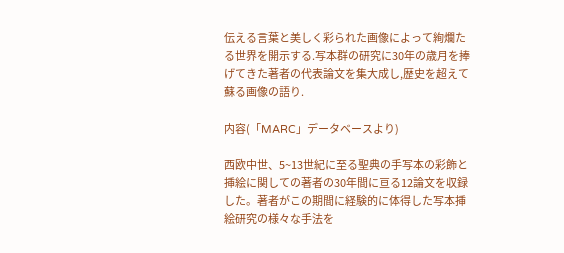伝える言葉と美しく彩られた画像によって絢爛たる世界を開示する.写本群の研究に30年の歳月を捧げてきた著者の代表論文を集大成し,歴史を超えて蘇る画像の語り.

内容(「MARC」データベースより)

西欧中世、5~13世紀に至る聖典の手写本の彩飾と挿絵に関しての著者の30年間に亘る12論文を収録した。著者がこの期間に経験的に体得した写本挿絵研究の様々な手法を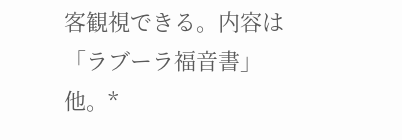客観視できる。内容は「ラブーラ福音書」他。*